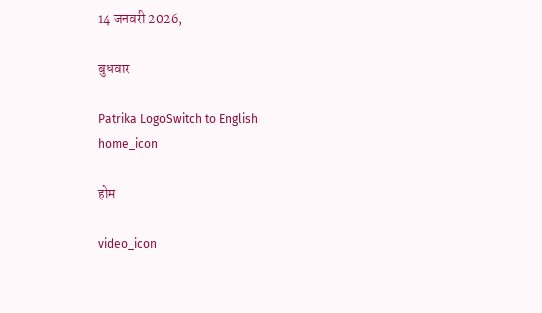14 जनवरी 2026,

बुधवार

Patrika LogoSwitch to English
home_icon

होम

video_icon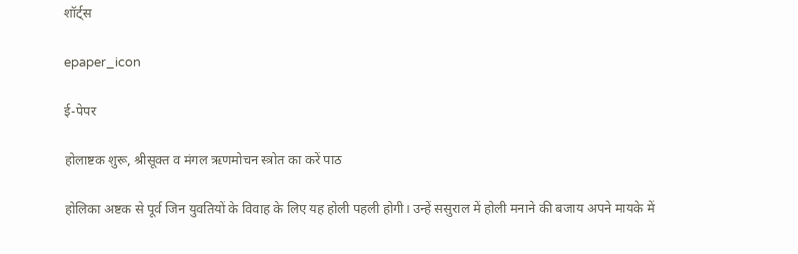शॉर्ट्स

epaper_icon

ई-पेपर

होलाष्टक शुरू, श्रीसूक्त व मंगल ऋणमोचन स्त्रोत का करें पाठ

होलिका अष्टक से पूर्व जिन युवतियों के विवाह के लिए यह होली पहली होगी। उन्हें ससुराल में होली मनाने की बजाय अपने मायके में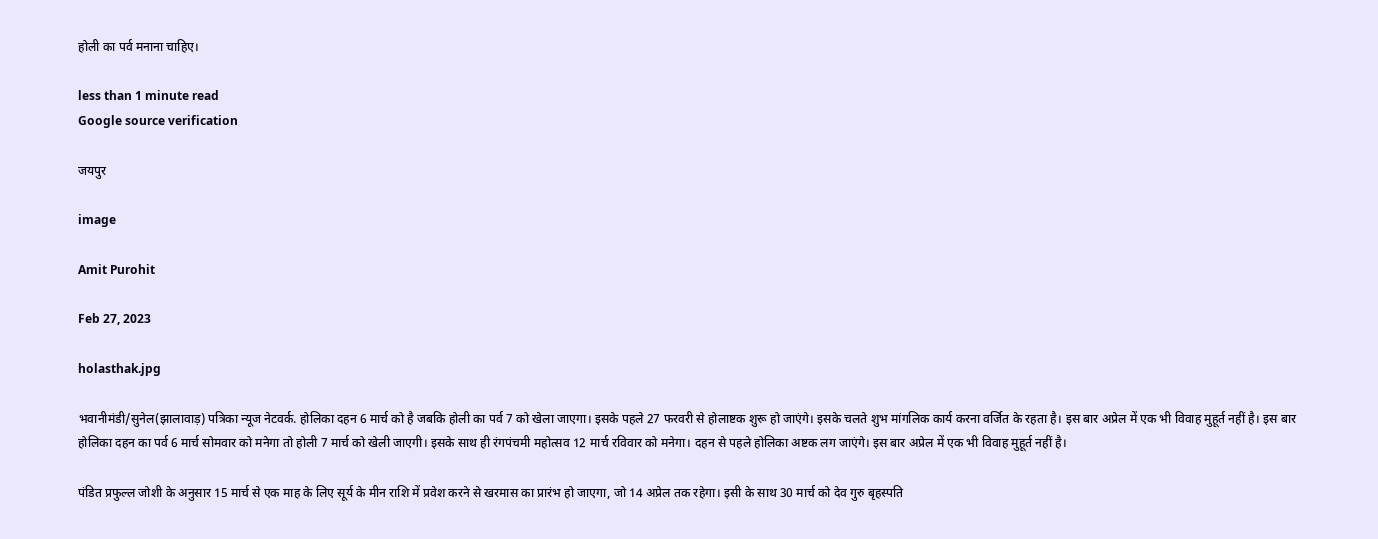होली का पर्व मनाना चाहिए।

less than 1 minute read
Google source verification

जयपुर

image

Amit Purohit

Feb 27, 2023

holasthak.jpg

भवानीमंडी/सुनेल(झालावाड़) पत्रिका न्यूज नेटवर्क. होलिका दहन 6 मार्च को है जबकि होली का पर्व 7 को खेला जाएगा। इसके पहले 27 फरवरी से होलाष्टक शुरू हो जाएंगे। इसके चलते शुभ मांगलिक कार्य करना वर्जित के रहता है। इस बार अप्रेल में एक भी विवाह मुहूर्त नहीं है। इस बार होलिका दहन का पर्व 6 मार्च सोमवार को मनेगा तो होली 7 मार्च को खेली जाएगी। इसके साथ ही रंगपंचमी महोत्सव 12 मार्च रविवार को मनेगा। दहन से पहले होलिका अष्टक लग जाएंगे। इस बार अप्रेल में एक भी विवाह मुहूर्त नहीं है।

पंडित प्रफुल्ल जोशी के अनुसार 15 मार्च से एक माह के लिए सूर्य के मीन राशि में प्रवेश करने से खरमास का प्रारंभ हो जाएगा, जो 14 अप्रेल तक रहेगा। इसी के साथ 30 मार्च को देव गुरु बृहस्पति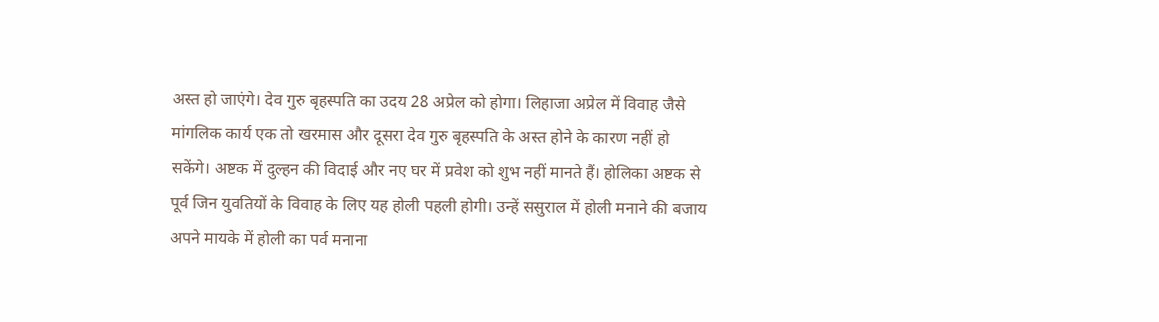अस्त हो जाएंगे। देव गुरु बृहस्पति का उदय 28 अप्रेल को होगा। लिहाजा अप्रेल में विवाह जैसे मांगलिक कार्य एक तो खरमास और दूसरा देव गुरु बृहस्पति के अस्त होने के कारण नहीं हो सकेंगे। अष्टक में दुल्हन की विदाई और नए घर में प्रवेश को शुभ नहीं मानते हैं। होलिका अष्टक से पूर्व जिन युवतियों के विवाह के लिए यह होली पहली होगी। उन्हें ससुराल में होली मनाने की बजाय अपने मायके में होली का पर्व मनाना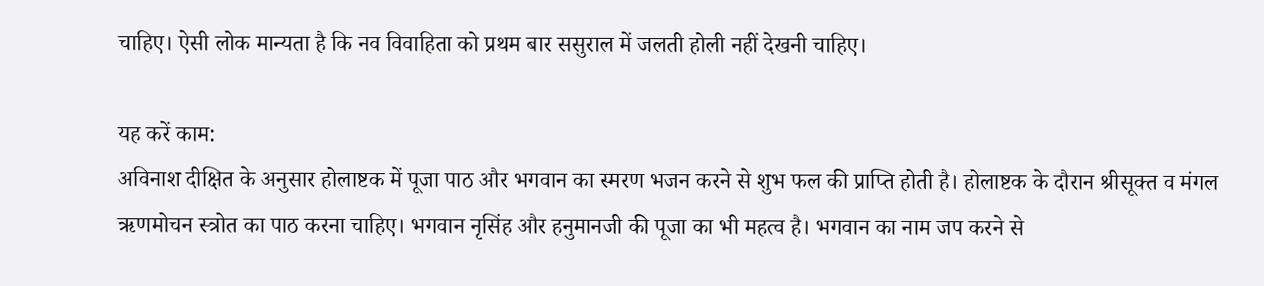चाहिए। ऐसी लोक मान्यता है कि नव विवाहिता को प्रथम बार ससुराल में जलती होली नहीं देखनी चाहिए।

यह करें काम:
अविनाश दीक्षित के अनुसार होलाष्टक में पूजा पाठ और भगवान का स्मरण भजन करने से शुभ फल की प्राप्ति होती है। होलाष्टक के दौरान श्रीसूक्त व मंगल ऋणमोचन स्त्रोत का पाठ करना चाहिए। भगवान नृसिंह और हनुमानजी की पूजा का भी महत्व है। भगवान का नाम जप करने से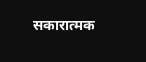सकारात्मक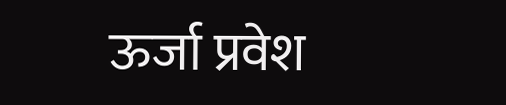ऊर्जा प्रवेश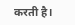करती है।